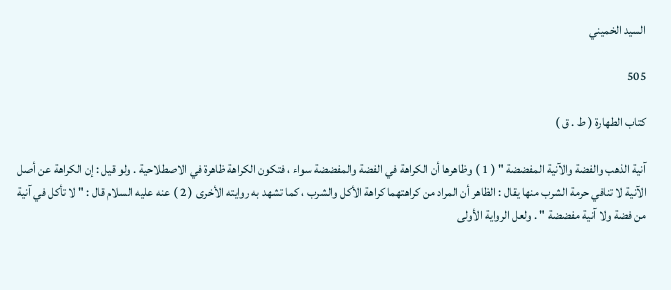السيد الخميني

505

كتاب الطهارة ( ط . ق )

آنية الذهب والفضة والآنية المفضضة " ( 1 ) وظاهرها أن الكراهة في الفضة والمفضضة سواء ، فتكون الكراهة ظاهرة في الاصطلاحية . ولو قيل : إن الكراهة عن أصل الآنية لا تنافي حرمة الشرب منها يقال : الظاهر أن المراد من كراهتهما كراهة الأكل والشرب ، كما تشهد به روايته الأخرى ( 2 ) عنه عليه السلام قال : " لا تأكل في آنية من فضة ولا آنية مفضضة " . ولعل الرواية الأولى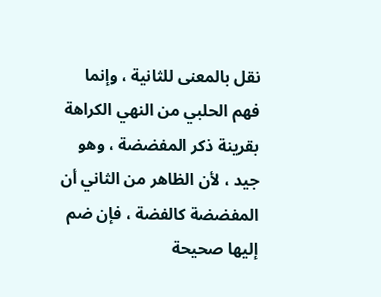نقل بالمعنى للثانية ، وإنما فهم الحلبي من النهي الكراهة بقرينة ذكر المفضضة ، وهو جيد ، لأن الظاهر من الثاني أن المفضضة كالفضة ، فإن ضم إليها صحيحة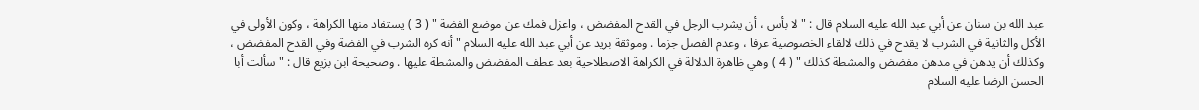عبد الله بن سنان عن أبي عبد الله عليه السلام قال : " لا بأس ، أن يشرب الرجل في القدح المفضض ، واعزل فمك عن موضع الفضة " ( 3 ) يستفاد منها الكراهة ، وكون الأولى في الأكل والثانية في الشرب لا يقدح في ذلك لالقاء الخصوصية عرفا ، وعدم الفصل جزما . وموثقة بريد عن أبي عبد الله عليه السلام " أنه كره الشرب في الفضة وفي القدح المفضض ، وكذلك أن يدهن في مدهن مفضض والمشطة كذلك " ( 4 ) وهي ظاهرة الدلالة في الكراهة الاصطلاحية بعد عطف المفضض والمشطة عليها . وصحيحة ابن بزيع قال : " سألت أبا الحسن الرضا عليه السلام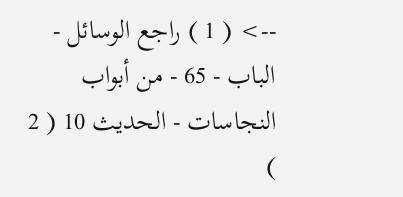--> ( 1 ) راجع الوسائل - الباب - 65 - من أبواب النجاسات - الحديث 10 ( 2 )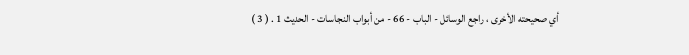أي صحيحته الأخرى ، راجع الوسائل - الباب - 66 - من أبواب النجاسات - الحديث 1 . ( 3 )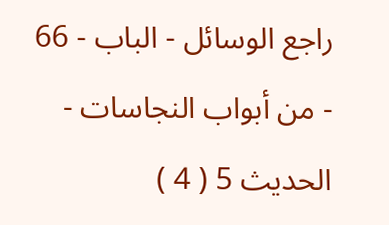راجع الوسائل - الباب - 66 - من أبواب النجاسات - الحديث 5 ( 4 )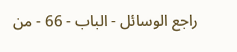راجع الوسائل - الباب - 66 - من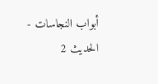أبواب النجاسات - الحديث 2